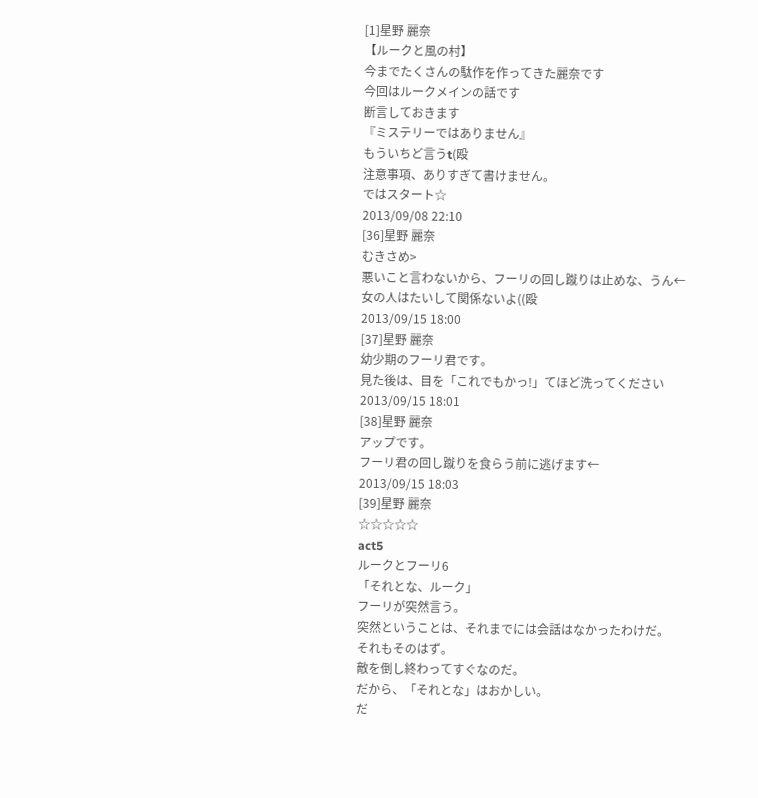[1]星野 麗奈
【ルークと風の村】
今までたくさんの駄作を作ってきた麗奈です
今回はルークメインの話です
断言しておきます
『ミステリーではありません』
もういちど言うt(殴
注意事項、ありすぎて書けません。
ではスタート☆
2013/09/08 22:10
[36]星野 麗奈
むきさめ>
悪いこと言わないから、フーリの回し蹴りは止めな、うん←
女の人はたいして関係ないよ((殴
2013/09/15 18:00
[37]星野 麗奈
幼少期のフーリ君です。
見た後は、目を「これでもかっ!」てほど洗ってください
2013/09/15 18:01
[38]星野 麗奈
アップです。
フーリ君の回し蹴りを食らう前に逃げます←
2013/09/15 18:03
[39]星野 麗奈
☆☆☆☆☆
act5
ルークとフーリ6
「それとな、ルーク」
フーリが突然言う。
突然ということは、それまでには会話はなかったわけだ。
それもそのはず。
敵を倒し終わってすぐなのだ。
だから、「それとな」はおかしい。
だ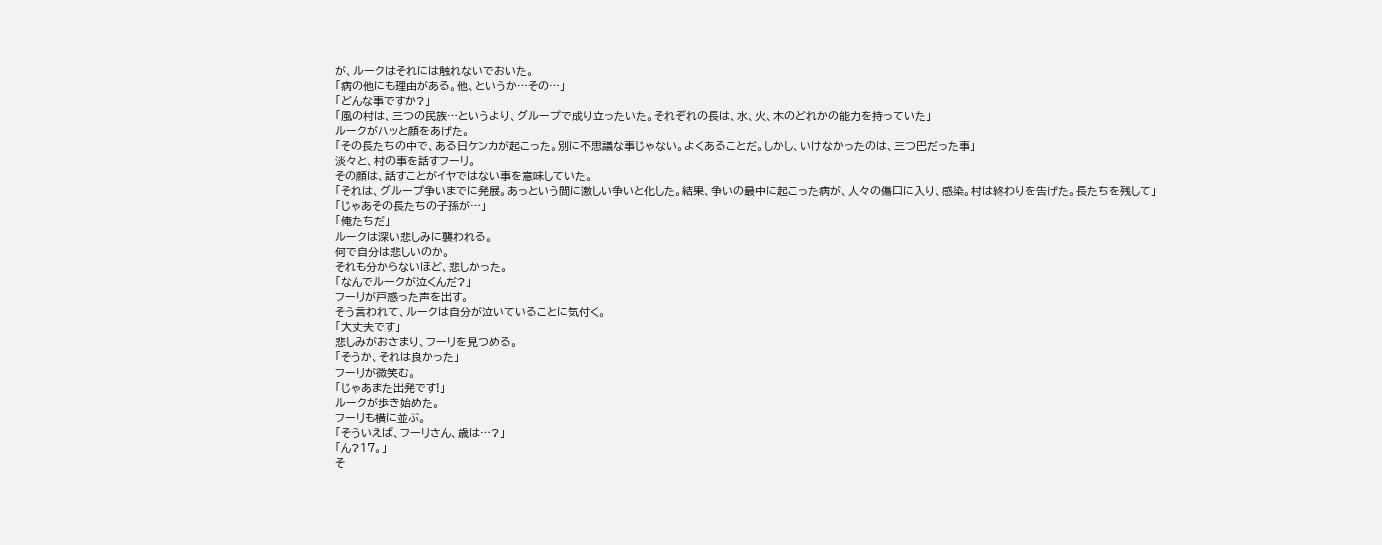が、ルークはそれには触れないでおいた。
「病の他にも理由がある。他、というか…その…」
「どんな事ですか?」
「風の村は、三つの民族…というより、グループで成り立ったいた。それぞれの長は、水、火、木のどれかの能力を持っていた」
ルークがハッと顔をあげた。
「その長たちの中で、ある日ケンカが起こった。別に不思議な事じゃない。よくあることだ。しかし、いけなかったのは、三つ巴だった事」
淡々と、村の事を話すフーリ。
その顔は、話すことがイヤではない事を意味していた。
「それは、グループ争いまでに発展。あっという間に激しい争いと化した。結果、争いの最中に起こった病が、人々の傷口に入り、感染。村は終わりを告げた。長たちを残して」
「じゃあその長たちの子孫が…」
「俺たちだ」
ルークは深い悲しみに襲われる。
何で自分は悲しいのか。
それも分からないほど、悲しかった。
「なんでルークが泣くんだ?」
フーリが戸惑った声を出す。
そう言われて、ルークは自分が泣いていることに気付く。
「大丈夫です」
悲しみがおさまり、フーリを見つめる。
「そうか、それは良かった」
フーリが微笑む。
「じゃあまた出発です!」
ルークが歩き始めた。
フーリも横に並ぶ。
「そういえば、フーリさん、歳は…?」
「ん?17。」
そ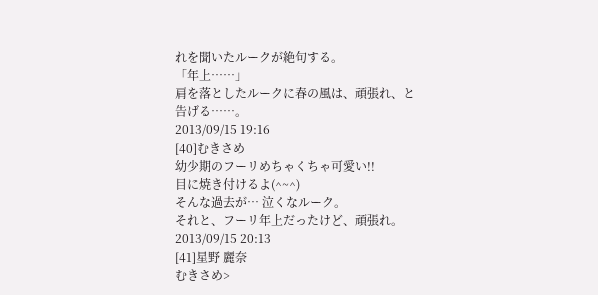れを聞いたルークが絶句する。
「年上……」
肩を落としたルークに春の風は、頑張れ、と告げる……。
2013/09/15 19:16
[40]むきさめ
幼少期のフーリめちゃくちゃ可愛い!!
目に焼き付けるよ(^~^)
そんな過去が… 泣くなルーク。
それと、フーリ年上だったけど、頑張れ。
2013/09/15 20:13
[41]星野 麗奈
むきさめ>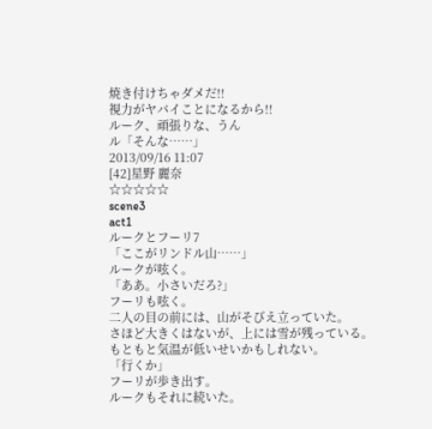焼き付けちゃダメだ!!
視力がヤバイことになるから!!
ルーク、頑張りな、うん
ル「そんな……」
2013/09/16 11:07
[42]星野 麗奈
☆☆☆☆☆
scene3
act1
ルークとフーリ7
「ここがリンドル山……」
ルークが呟く。
「ああ。小さいだろ?」
フーリも呟く。
二人の目の前には、山がそびえ立っていた。
さほど大きくはないが、上には雪が残っている。
もともと気温が低いせいかもしれない。
「行くか」
フーリが歩き出す。
ルークもそれに続いた。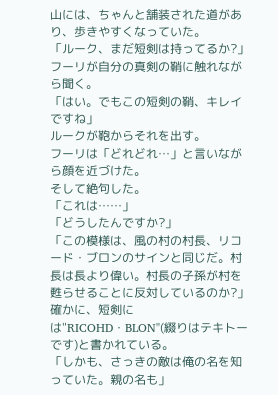山には、ちゃんと舗装された道があり、歩きやすくなっていた。
「ルーク、まだ短剣は持ってるか?」
フーリが自分の真剣の鞘に触れながら聞く。
「はい。でもこの短剣の鞘、キレイですね」
ルークが鞄からそれを出す。
フーリは「どれどれ…」と言いながら顔を近づけた。
そして絶句した。
「これは……」
「どうしたんですか?」
「この模様は、風の村の村長、リコード・ブロンのサインと同じだ。村長は長より偉い。村長の子孫が村を甦らせることに反対しているのか?」
確かに、短剣には"RICOHD・BLON"(綴りはテキトーです)と書かれている。
「しかも、さっきの敵は俺の名を知っていた。親の名も」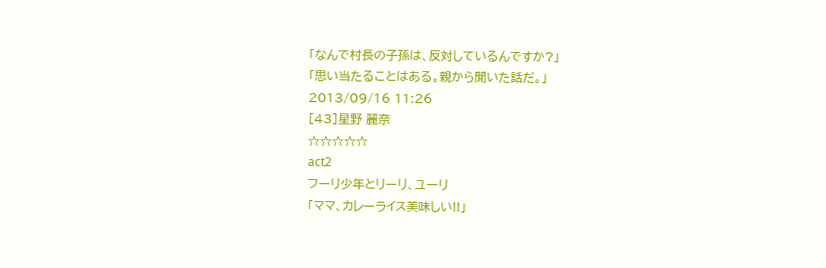「なんで村長の子孫は、反対しているんですか?」
「思い当たることはある。親から聞いた話だ。」
2013/09/16 11:26
[43]星野 麗奈
☆☆☆☆☆
act2
フーリ少年とリーリ、ユーリ
「ママ、カレーライス美味しい!!」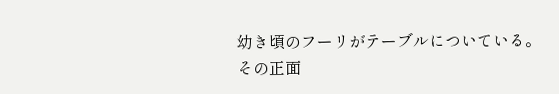幼き頃のフーリがテーブルについている。
その正面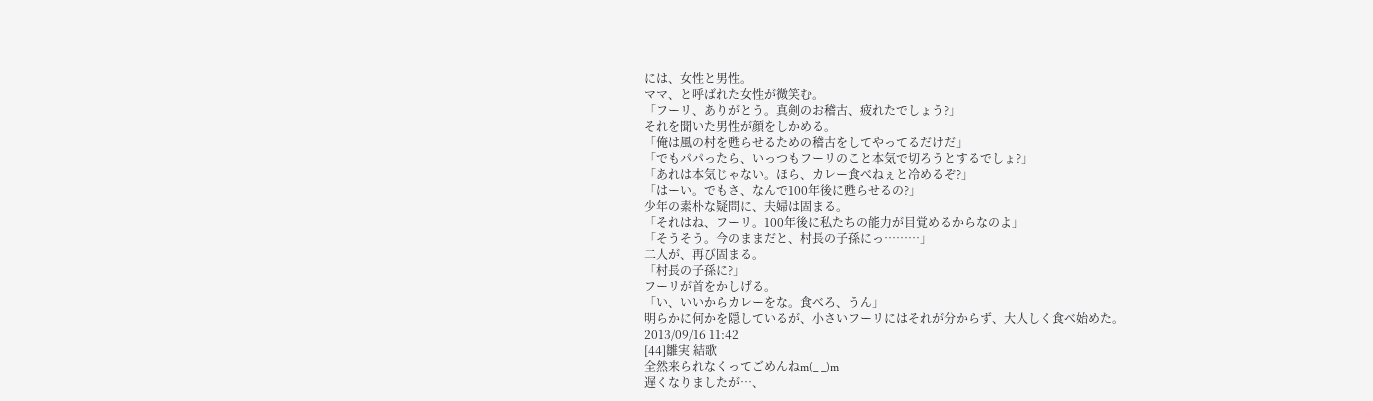には、女性と男性。
ママ、と呼ばれた女性が微笑む。
「フーリ、ありがとう。真剣のお稽古、疲れたでしょう?」
それを聞いた男性が顔をしかめる。
「俺は風の村を甦らせるための稽古をしてやってるだけだ」
「でもパパったら、いっつもフーリのこと本気で切ろうとするでしょ?」
「あれは本気じゃない。ほら、カレー食べねぇと冷めるぞ?」
「はーい。でもさ、なんで100年後に甦らせるの?」
少年の素朴な疑問に、夫婦は固まる。
「それはね、フーリ。100年後に私たちの能力が目覚めるからなのよ」
「そうそう。今のままだと、村長の子孫にっ………」
二人が、再び固まる。
「村長の子孫に?」
フーリが首をかしげる。
「い、いいからカレーをな。食べろ、うん」
明らかに何かを隠しているが、小さいフーリにはそれが分からず、大人しく食べ始めた。
2013/09/16 11:42
[44]雛実 結歌
全然来られなくってごめんねm(_ _)m
遅くなりましたが…、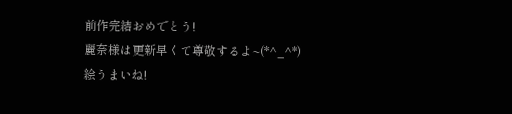前作完結おめでとう!
麗奈様は更新早くて尊敬するよ~(*^_^*)
絵うまいね!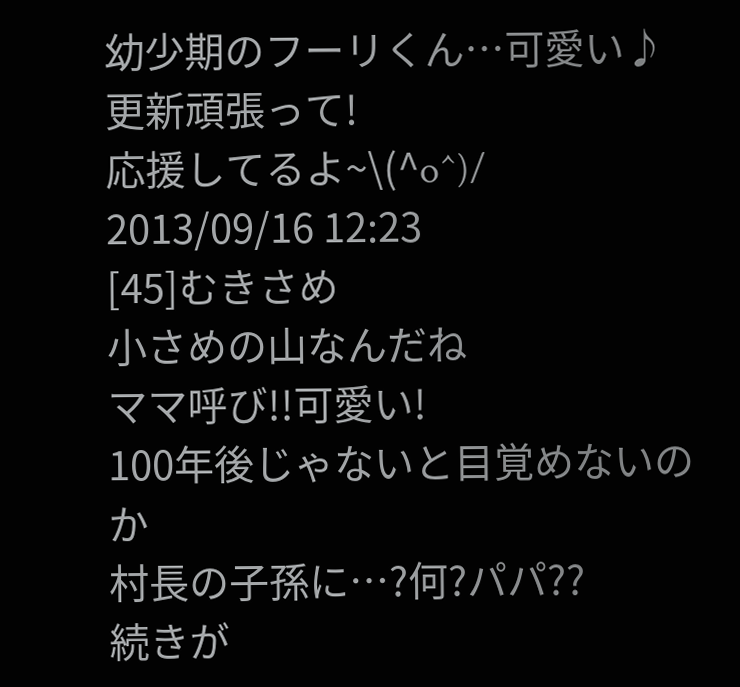幼少期のフーリくん…可愛い♪
更新頑張って!
応援してるよ~\(^o^)/
2013/09/16 12:23
[45]むきさめ
小さめの山なんだね
ママ呼び!!可愛い!
100年後じゃないと目覚めないのか
村長の子孫に…?何?パパ??
続きが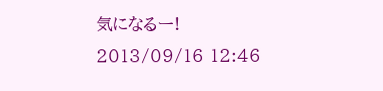気になるー!
2013/09/16 12:46